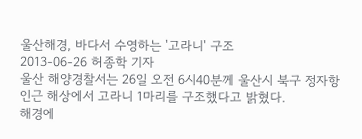울산해경, 바다서 수영하는 '고라니' 구조
2013-06-26 허종학 기자
울산 해양경찰서는 26일 오전 6시40분께 울산시 북구 정자항 인근 해상에서 고라니 1마리를 구조했다고 밝혔다.
해경에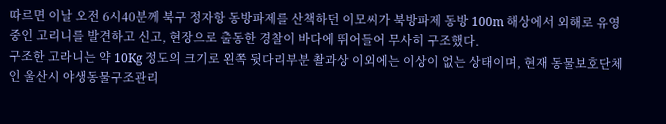따르면 이날 오전 6시40분께 북구 정자항 동방파제를 산책하던 이모씨가 북방파제 동방 100m 해상에서 외해로 유영 중인 고리니를 발견하고 신고, 현장으로 출동한 경찰이 바다에 뛰어들어 무사히 구조했다.
구조한 고라니는 약 10Kg 정도의 크기로 왼쪽 뒷다리부분 촬과상 이외에는 이상이 없는 상태이며, 현재 동물보호단체인 울산시 야생동물구조관리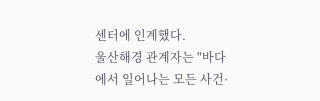센터에 인계했다.
울산해경 관계자는 "바다에서 일어나는 모든 사건·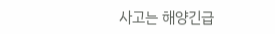사고는 해양긴급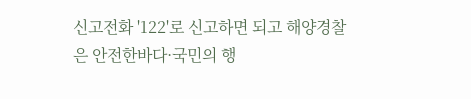신고전화 '122'로 신고하면 되고 해양경찰은 안전한바다·국민의 행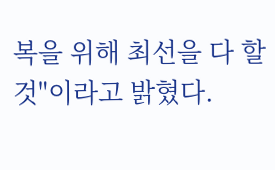복을 위해 최선을 다 할 것"이라고 밝혔다.